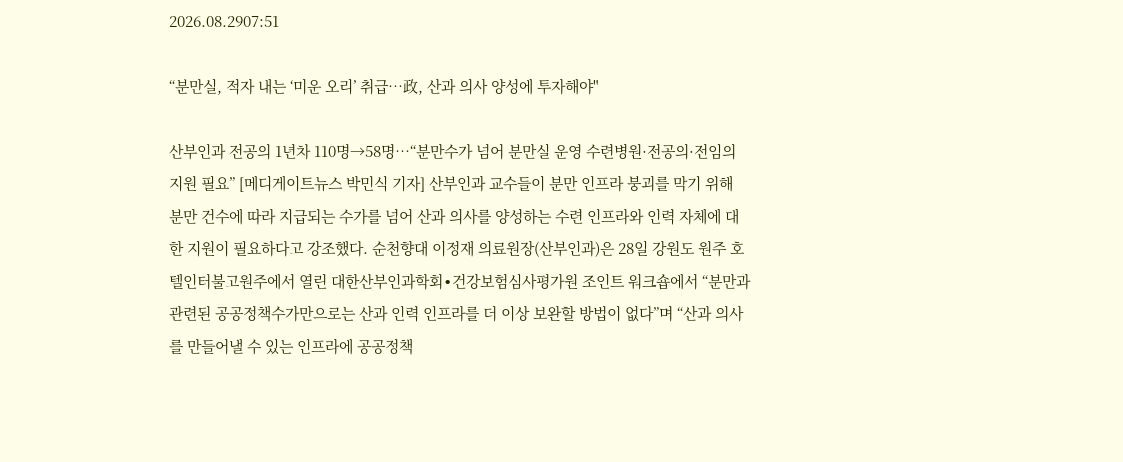2026.08.2907:51

“분만실, 적자 내는 ‘미운 오리’ 취급…政, 산과 의사 양성에 투자해야"

산부인과 전공의 1년차 110명→58명…“분만수가 넘어 분만실 운영 수련병원·전공의·전임의 지원 필요” [메디게이트뉴스 박민식 기자] 산부인과 교수들이 분만 인프라 붕괴를 막기 위해 분만 건수에 따라 지급되는 수가를 넘어 산과 의사를 양성하는 수련 인프라와 인력 자체에 대한 지원이 필요하다고 강조했다. 순천향대 이정재 의료원장(산부인과)은 28일 강원도 원주 호텔인터불고원주에서 열린 대한산부인과학회∙건강보험심사평가원 조인트 워크숍에서 “분만과 관련된 공공정책수가만으로는 산과 인력 인프라를 더 이상 보완할 방법이 없다”며 “산과 의사를 만들어낼 수 있는 인프라에 공공정책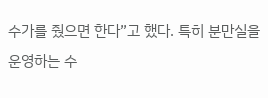수가를 줬으면 한다”고 했다. 특히 분만실을 운영하는 수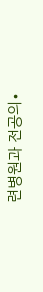련병원과 전공의∙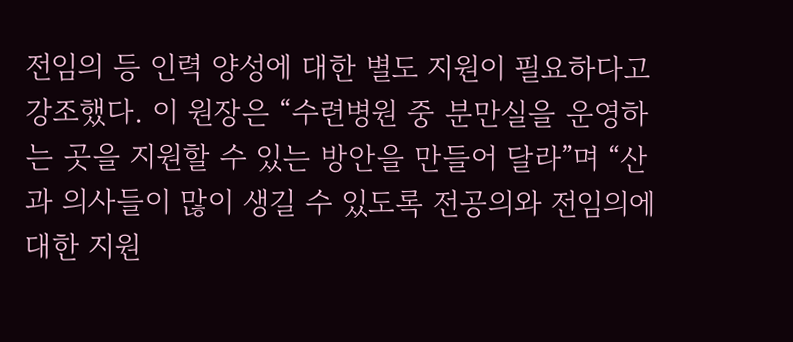전임의 등 인력 양성에 대한 별도 지원이 필요하다고 강조했다. 이 원장은 “수련병원 중 분만실을 운영하는 곳을 지원할 수 있는 방안을 만들어 달라”며 “산과 의사들이 많이 생길 수 있도록 전공의와 전임의에 대한 지원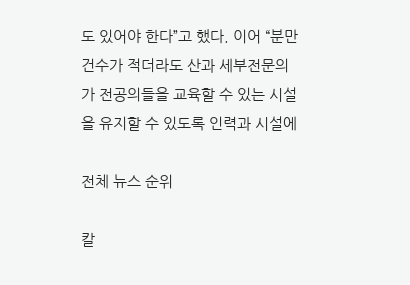도 있어야 한다”고 했다. 이어 “분만 건수가 적더라도 산과 세부전문의가 전공의들을 교육할 수 있는 시설을 유지할 수 있도록 인력과 시설에

전체 뉴스 순위

칼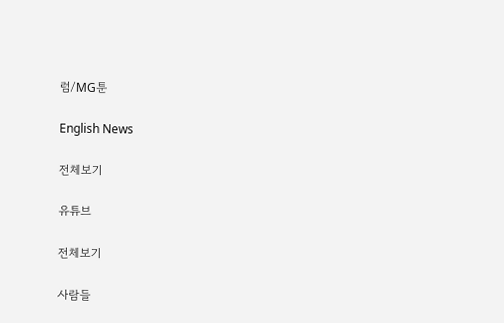럼/MG툰

English News

전체보기

유튜브

전체보기

사람들